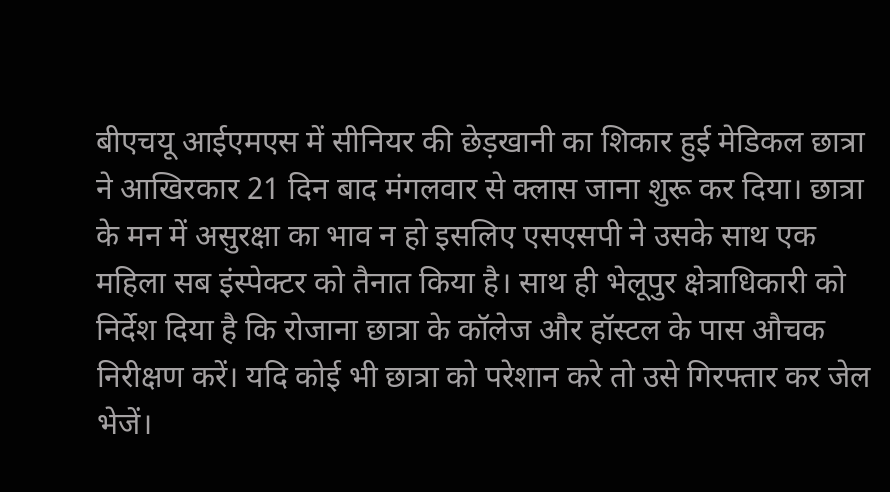बीएचयू आईएमएस में सीनियर की छेड़खानी का शिकार हुई मेडिकल छात्रा ने आखिरकार 21 दिन बाद मंगलवार से क्लास जाना शुरू कर दिया। छात्रा के मन में असुरक्षा का भाव न हो इसलिए एसएसपी ने उसके साथ एक महिला सब इंस्पेक्टर को तैनात किया है। साथ ही भेलूपुर क्षेत्राधिकारी को निर्देश दिया है कि रोजाना छात्रा के कॉलेज और हॉस्टल के पास औचक निरीक्षण करें। यदि कोई भी छात्रा को परेशान करे तो उसे गिरफ्तार कर जेल भेजें।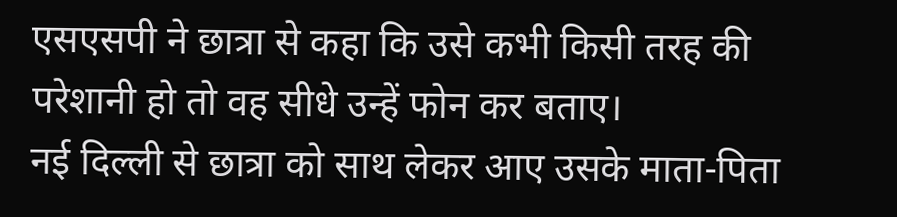एसएसपी ने छात्रा से कहा कि उसे कभी किसी तरह की परेशानी हो तो वह सीधे उन्हें फोन कर बताए।
नई दिल्ली से छात्रा को साथ लेकर आए उसके माता-पिता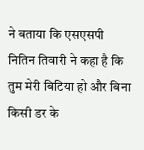ने बताया कि एसएसपी नितिन तिवारी ने कहा है कि तुम मेरी बिटिया हो और बिना किसी डर के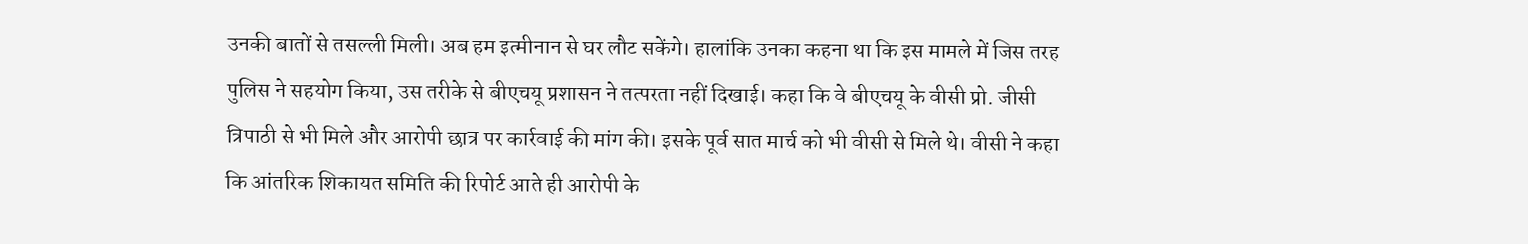उनकी बातों से तसल्ली मिली। अब हम इत्मीनान से घर लौट सकेंगे। हालांकि उनका कहना था कि इस मामले में जिस तरह पुलिस ने सहयोग किया, उस तरीके से बीएचयू प्रशासन ने तत्परता नहीं दिखाई। कहा कि वे बीएचयू के वीसी प्रो. जीसी त्रिपाठी से भी मिले और आरोपी छात्र पर कार्रवाई की मांग की। इसके पूर्व सात मार्च को भी वीसी से मिले थे। वीसी ने कहा कि आंतरिक शिकायत समिति की रिपोर्ट आते ही आरोपी के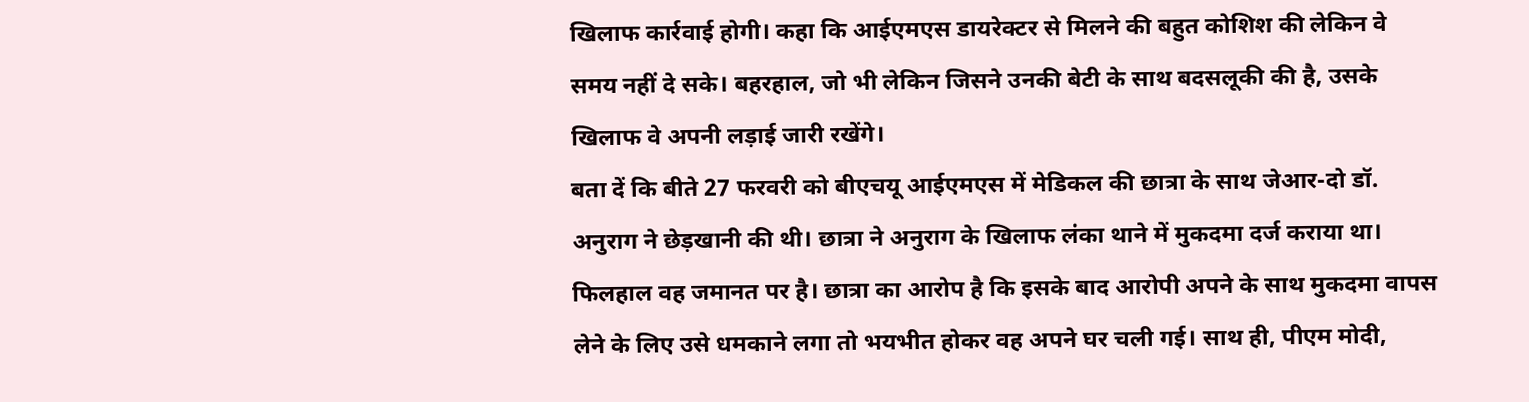खिलाफ कार्रवाई होगी। कहा कि आईएमएस डायरेक्टर से मिलने की बहुत कोशिश की लेकिन वे समय नहीं दे सके। बहरहाल, जो भी लेकिन जिसने उनकी बेटी के साथ बदसलूकी की है, उसके खिलाफ वे अपनी लड़ाई जारी रखेंगे।
बता दें कि बीते 27 फरवरी को बीएचयू आईएमएस में मेडिकल की छात्रा के साथ जेआर-दो डॉ. अनुराग ने छेड़खानी की थी। छात्रा ने अनुराग के खिलाफ लंका थाने में मुकदमा दर्ज कराया था। फिलहाल वह जमानत पर है। छात्रा का आरोप है कि इसके बाद आरोपी अपने के साथ मुकदमा वापस लेने के लिए उसे धमकाने लगा तो भयभीत होकर वह अपने घर चली गई। साथ ही, पीएम मोदी,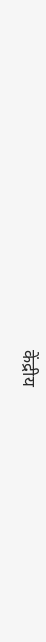केंद्रीय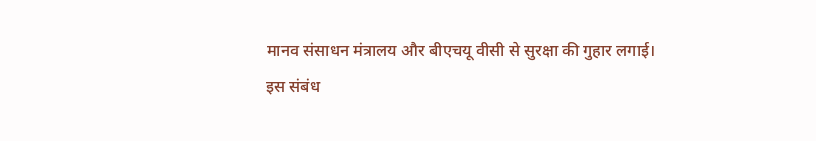मानव संसाधन मंत्रालय और बीएचयू वीसी से सुरक्षा की गुहार लगाई।
इस संबंध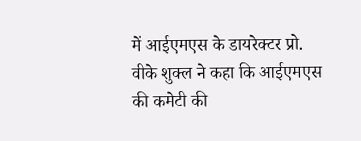में आईएमएस के डायरेक्टर प्रो. वीके शुक्ल ने कहा कि आईएमएस की कमेटी की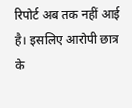रिपोर्ट अब तक नहीं आई है। इसलिए आरोपी छात्र के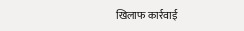खिलाफ कार्रवाई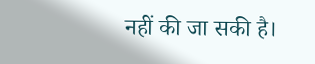नहीं की जा सकी है।